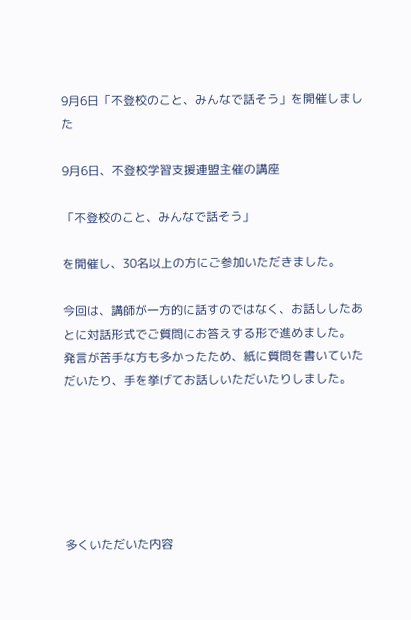9月6日「不登校のこと、みんなで話そう」を開催しました

9月6日、不登校学習支援連盟主催の講座

「不登校のこと、みんなで話そう」

を開催し、30名以上の方にご参加いただきました。

今回は、講師が一方的に話すのではなく、お話ししたあとに対話形式でご質問にお答えする形で進めました。
発言が苦手な方も多かったため、紙に質問を書いていただいたり、手を挙げてお話しいただいたりしました。






多くいただいた内容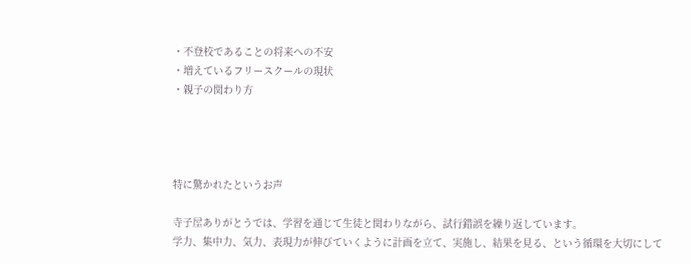・不登校であることの将来への不安
・増えているフリースクールの現状
・親子の関わり方




特に驚かれたというお声

寺子屋ありがとうでは、学習を通じて生徒と関わりながら、試行錯誤を繰り返しています。
学力、集中力、気力、表現力が伸びていくように計画を立て、実施し、結果を見る、という循環を大切にして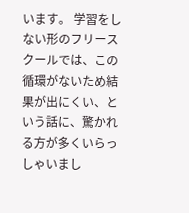います。 学習をしない形のフリースクールでは、この循環がないため結果が出にくい、という話に、驚かれる方が多くいらっしゃいまし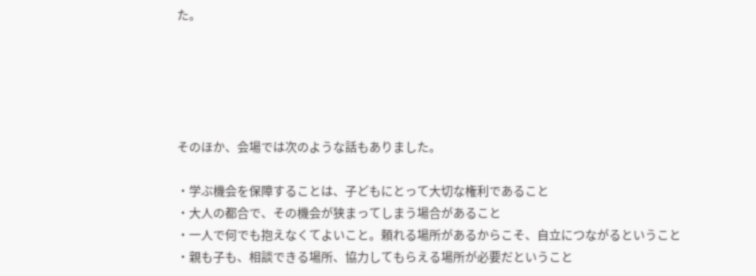た。





そのほか、会場では次のような話もありました。

・学ぶ機会を保障することは、子どもにとって大切な権利であること
・大人の都合で、その機会が狭まってしまう場合があること
・一人で何でも抱えなくてよいこと。頼れる場所があるからこそ、自立につながるということ
・親も子も、相談できる場所、協力してもらえる場所が必要だということ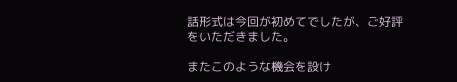話形式は今回が初めてでしたが、ご好評をいただきました。

またこのような機会を設け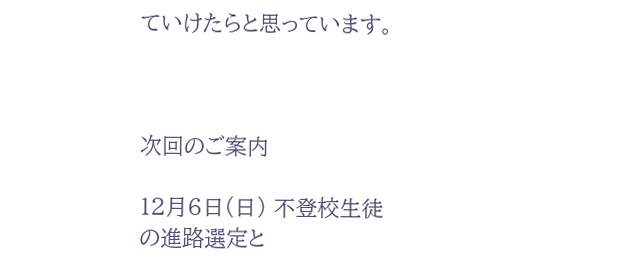ていけたらと思っています。



次回のご案内

12月6日(日) 不登校生徒の進路選定と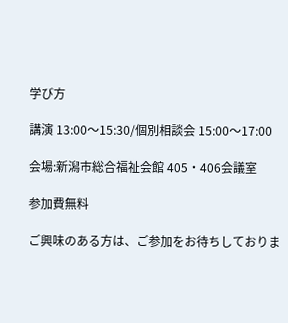学び方

講演 13:00〜15:30/個別相談会 15:00〜17:00

会場:新潟市総合福祉会館 405・406会議室

参加費無料

ご興味のある方は、ご参加をお待ちしておりま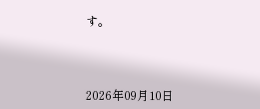す。



2026年09月10日